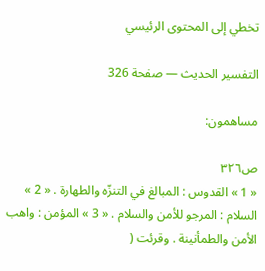تخطي إلى المحتوى الرئيسي

التفسير الحديث — صفحة 326

مساهمون:

ص٣٢٦
« 1 » القدوس : المبالغ في التنزّه والطهارة . « 2 » السلام : المرجو للأمن والسلام . « 3 » المؤمن : واهب الأمن والطمأنينة . وقرئت (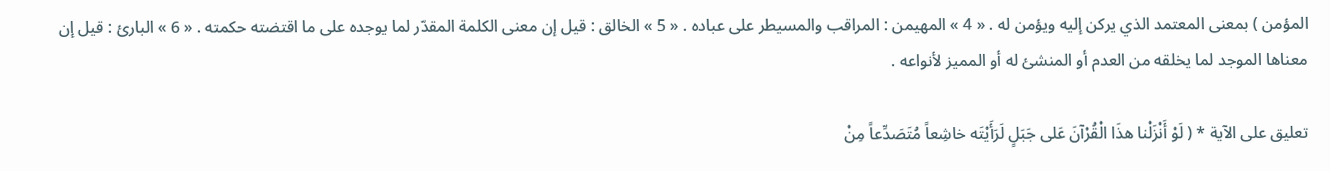المؤمن ) بمعنى المعتمد الذي يركن إليه ويؤمن له . « 4 » المهيمن : المراقب والمسيطر على عباده . « 5 » الخالق : قيل إن معنى الكلمة المقدّر لما يوجده على ما اقتضته حكمته . « 6 » البارئ : قيل إن معناها الموجد لما يخلقه من العدم أو المنشئ له أو المميز لأنواعه .

تعليق على الآية * ( لَوْ أَنْزَلْنا هذَا الْقُرْآنَ عَلى جَبَلٍ لَرَأَيْتَه خاشِعاً مُتَصَدِّعاً مِنْ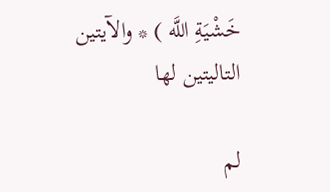خَشْيَةِ اللَّه ) * والآيتين التاليتين لها

لم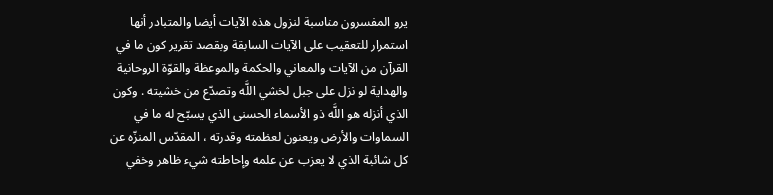يرو المفسرون مناسبة لنزول هذه الآيات أيضا والمتبادر أنها استمرار للتعقيب على الآيات السابقة وبقصد تقرير كون ما في القرآن من الآيات والمعاني والحكمة والموعظة والقوّة الروحانية والهداية لو نزل على جبل لخشي اللَّه وتصدّع من خشيته . وكون الذي أنزله هو اللَّه ذو الأسماء الحسنى الذي يسبّح له ما في السماوات والأرض ويعنون لعظمته وقدرته ، المقدّس المنزّه عن كل شائبة الذي لا يعزب عن علمه وإحاطته شيء ظاهر وخفي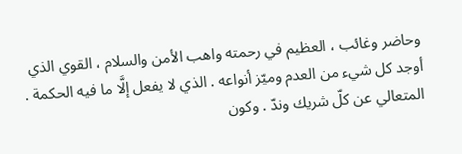وحاضر وغائب ، العظيم في رحمته واهب الأمن والسلام ، القوي الذي أوجد كل شيء من العدم وميّز أنواعه . الذي لا يفعل إلَّا ما فيه الحكمة . المتعالي عن كلّ شريك وندّ . وكون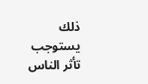ذلك يستوجب تأثر الناس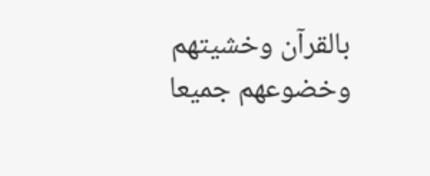بالقرآن وخشيتهم وخضوعهم جميعا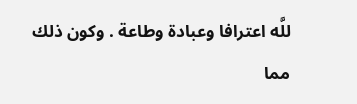للَّه اعترافا وعبادة وطاعة . وكون ذلك مما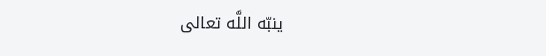ينبّه اللَّه تعالى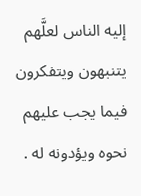إليه الناس لعلَّهم يتنبهون ويتفكرون فيما يجب عليهم نحوه ويؤدونه له .